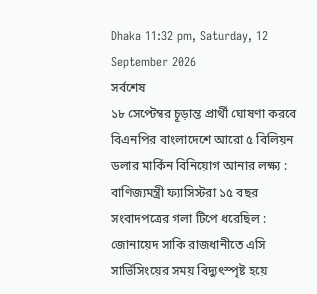Dhaka 11:32 pm, Saturday, 12 September 2026
সর্বশেষ
১৮ সেপ্টেম্বর চূড়ান্ত প্রার্থী ঘোষণা করবে বিএনপির বাংলাদেশে আরো ৫ বিলিয়ন ডলার মার্কিন বিনিয়োগ আনার লক্ষ্য : বাণিজ্যমন্ত্রী ফ্যাসিস্টরা ১৫ বছর সংবাদপত্রের গলা টিপে ধরেছিল : জোনায়েদ সাকি রাজধানীতে এসি সার্ভিসিংয়ের সময় বিদ্যুৎস্পৃষ্ট হয়ে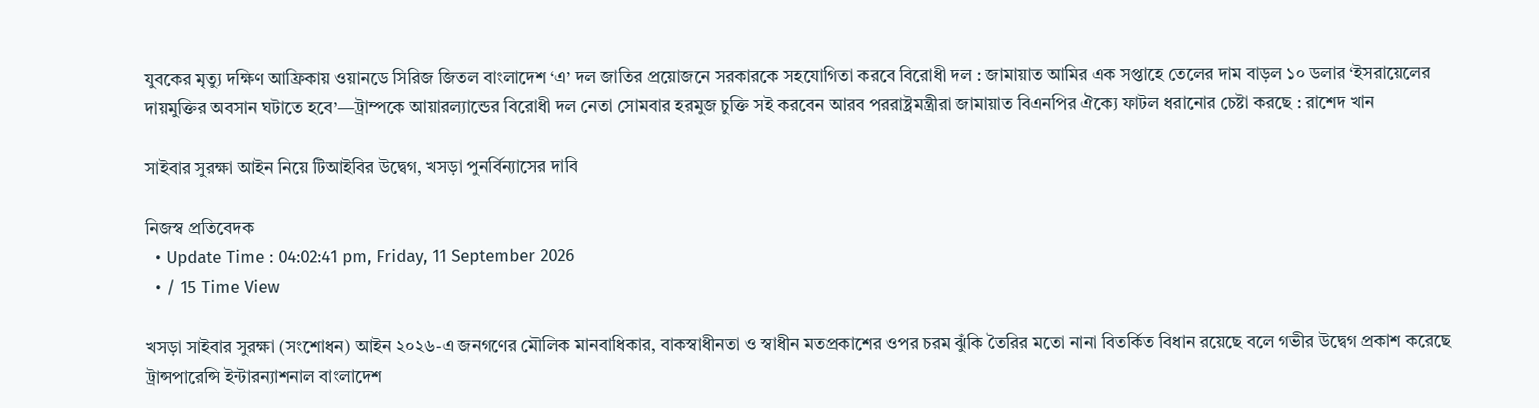যুবকের মৃত্যু দক্ষিণ আফ্রিকায় ওয়ানডে সিরিজ জিতল বাংলাদেশ ‘এ’ দল জাতির প্রয়োজনে সরকারকে সহযোগিতা করবে বিরোধী দল : জামায়াত আমির এক সপ্তাহে তেলের দাম বাড়ল ১০ ডলার ‘ইসরায়েলের দায়মুক্তির অবসান ঘটাতে হবে’—ট্রাম্পকে আয়ারল্যান্ডের বিরোধী দল নেতা সোমবার হরমুজ চুক্তি সই করবেন আরব পররাষ্ট্রমন্ত্রীরা জামায়াত বিএনপির ঐক্যে ফাটল ধরানোর চেষ্টা করছে : রাশেদ খান

সাইবার সুরক্ষা আইন নিয়ে টিআইবির উদ্বেগ, খসড়া পুনর্বিন্যাসের দাবি

নিজস্ব প্রতিবেদক
  • Update Time : 04:02:41 pm, Friday, 11 September 2026
  • / 15 Time View

খসড়া সাইবার সুরক্ষা (সংশোধন) আইন ২০২৬-এ জনগণের মৌলিক মানবাধিকার, বাকস্বাধীনতা ও স্বাধীন মতপ্রকাশের ওপর চরম ঝুঁকি তৈরির মতো নানা বিতর্কিত বিধান রয়েছে বলে গভীর উদ্বেগ প্রকাশ করেছে ট্রান্সপারেন্সি ইন্টারন্যাশনাল বাংলাদেশ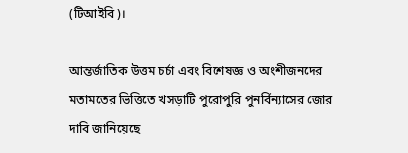(টিআইবি)।

আন্তর্জাতিক উত্তম চর্চা এবং বিশেষজ্ঞ ও অংশীজনদের মতামতের ভিত্তিতে খসড়াটি পুরোপুরি পুনর্বিন্যাসের জোর দাবি জানিয়েছে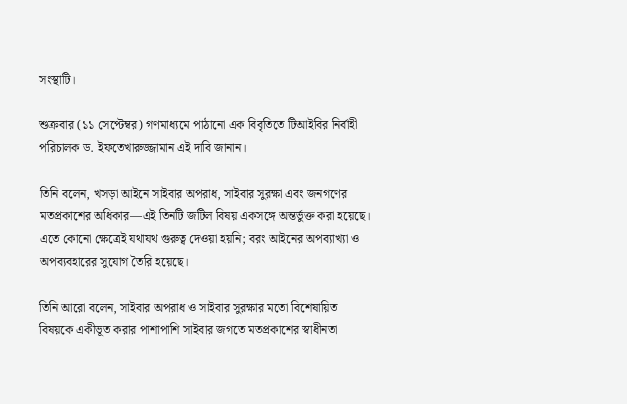সংস্থাটি।

শুক্রবার (১১ সেপ্টেম্বর) গণমাধ্যমে পাঠানো এক বিবৃতিতে টিআইবির নির্বাহী পরিচালক ড. ইফতেখারুজ্জামান এই দাবি জানান।

তিনি বলেন, খসড়া আইনে সাইবার অপরাধ, সাইবার সুরক্ষা এবং জনগণের মতপ্রকাশের অধিকার—এই তিনটি জটিল বিষয় একসঙ্গে অন্তর্ভুক্ত করা হয়েছে। এতে কোনো ক্ষেত্রেই যথাযথ গুরুত্ব দেওয়া হয়নি; বরং আইনের অপব্যাখ্যা ও অপব্যবহারের সুযোগ তৈরি হয়েছে।

তিনি আরো বলেন, সাইবার অপরাধ ও সাইবার সুরক্ষার মতো বিশেষায়িত বিষয়কে একীভূত করার পাশাপাশি সাইবার জগতে মতপ্রকাশের স্বাধীনতা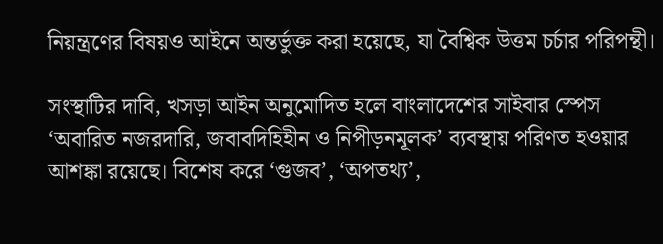নিয়ন্ত্রণের বিষয়ও আইনে অন্তর্ভুক্ত করা হয়েছে, যা বৈশ্বিক উত্তম চর্চার পরিপন্থী।

সংস্থাটির দাবি, খসড়া আইন অনুমোদিত হলে বাংলাদেশের সাইবার স্পেস ‘অবারিত নজরদারি, জবাবদিহিহীন ও নিপীড়নমূলক’ ব্যবস্থায় পরিণত হওয়ার আশঙ্কা রয়েছে। বিশেষ করে ‘গুজব’, ‘অপতথ্য’,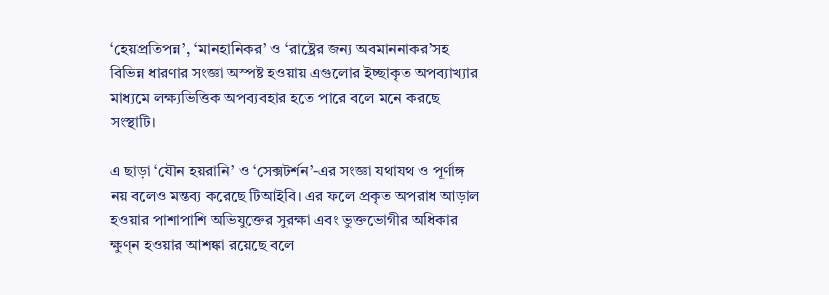‘হেয়প্রতিপন্ন’, ‘মানহানিকর’ ও ‘রাষ্ট্রের জন্য অবমাননাকর’সহ বিভিন্ন ধারণার সংজ্ঞা অস্পষ্ট হওয়ায় এগুলোর ইচ্ছাকৃত অপব্যাখ্যার মাধ্যমে লক্ষ্যভিত্তিক অপব্যবহার হতে পারে বলে মনে করছে সংস্থাটি।

এ ছাড়া ‘যৌন হয়রানি’ ও ‘সেক্সটর্শন’-এর সংজ্ঞা যথাযথ ও পূর্ণাঙ্গ নয় বলেও মন্তব্য করেছে টিআইবি। এর ফলে প্রকৃত অপরাধ আড়াল হওয়ার পাশাপাশি অভিযুক্তের সুরক্ষা এবং ভুক্তভোগীর অধিকার ক্ষুণ্ন হওয়ার আশঙ্কা রয়েছে বলে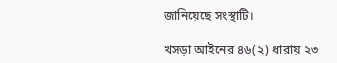জানিয়েছে সংস্থাটি।

খসড়া আইনের ৪৬(২) ধারায় ২৩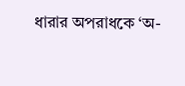ধারার অপরাধকে ‘অ-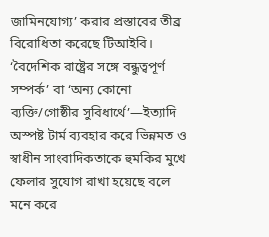জামিনযোগ্য’ করার প্রস্তাবের তীব্র বিরোধিতা করেছে টিআইবি। ‘বৈদেশিক রাষ্ট্রের সঙ্গে বন্ধুত্বপূর্ণ সম্পর্ক’ বা ‘অন্য কোনো ব্যক্তি/গোষ্ঠীর সুবিধার্থে’—ইত্যাদি অস্পষ্ট টার্ম ব্যবহার করে ভিন্নমত ও স্বাধীন সাংবাদিকতাকে হুমকির মুখে ফেলার সুযোগ রাখা হয়েছে বলে মনে করে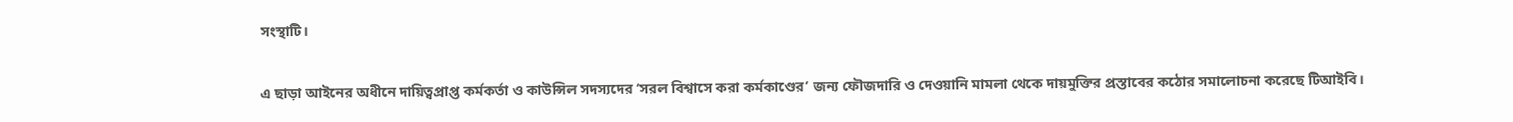সংস্থাটি।

এ ছাড়া আইনের অধীনে দায়িত্বপ্রাপ্ত কর্মকর্তা ও কাউন্সিল সদস্যদের ‘সরল বিশ্বাসে করা কর্মকাণ্ডের’ জন্য ফৌজদারি ও দেওয়ানি মামলা থেকে দায়মুক্তির প্রস্তাবের কঠোর সমালোচনা করেছে টিআইবি।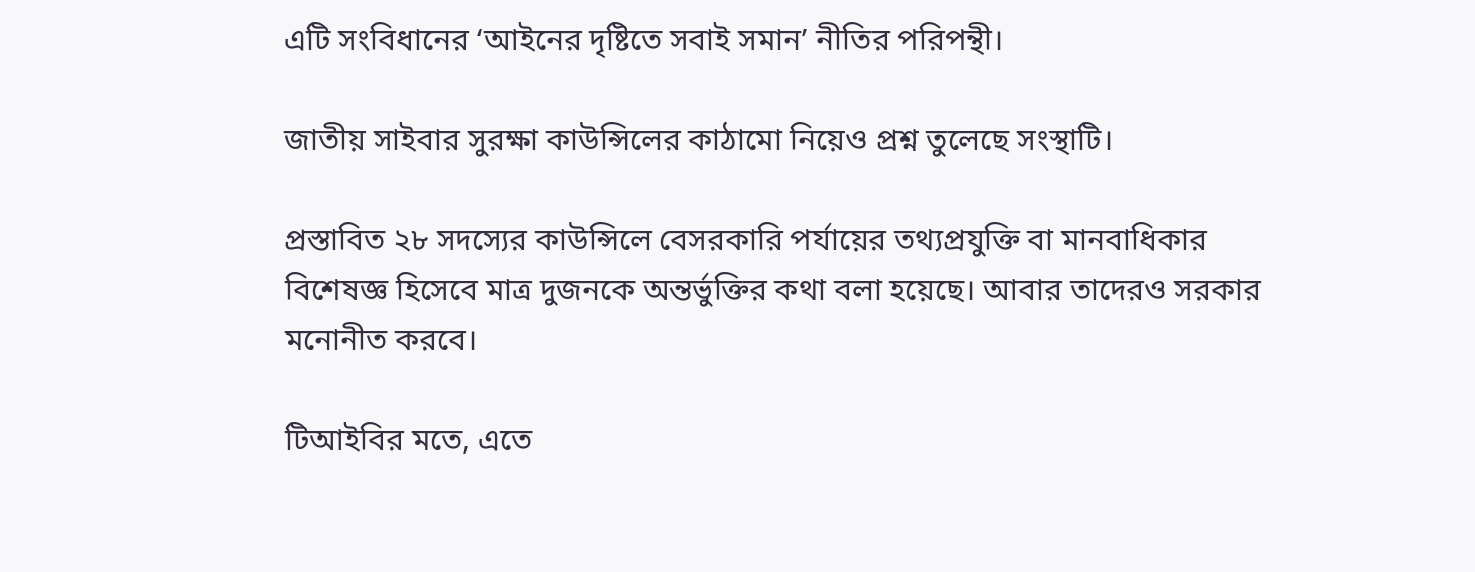এটি সংবিধানের ‘আইনের দৃষ্টিতে সবাই সমান’ নীতির পরিপন্থী।

জাতীয় সাইবার সুরক্ষা কাউন্সিলের কাঠামো নিয়েও প্রশ্ন তুলেছে সংস্থাটি।

প্রস্তাবিত ২৮ সদস্যের কাউন্সিলে বেসরকারি পর্যায়ের তথ্যপ্রযুক্তি বা মানবাধিকার বিশেষজ্ঞ হিসেবে মাত্র দুজনকে অন্তর্ভুক্তির কথা বলা হয়েছে। আবার তাদেরও সরকার মনোনীত করবে।

টিআইবির মতে, এতে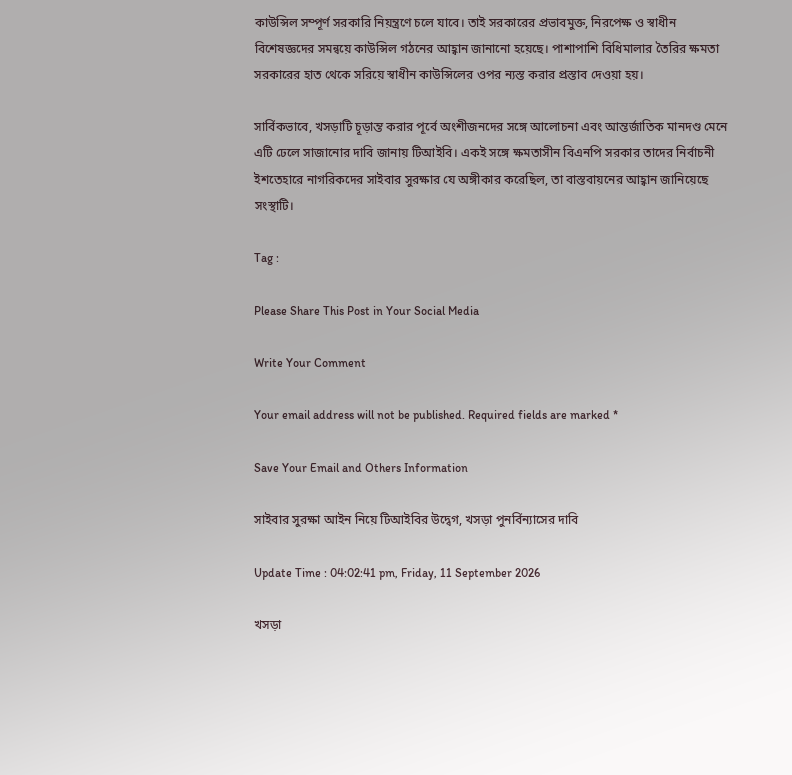কাউন্সিল সম্পূর্ণ সরকারি নিয়ন্ত্রণে চলে যাবে। তাই সরকারের প্রভাবমুক্ত, নিরপেক্ষ ও স্বাধীন বিশেষজ্ঞদের সমন্বয়ে কাউন্সিল গঠনের আহ্বান জানানো হয়েছে। পাশাপাশি বিধিমালার তৈরির ক্ষমতা সরকারের হাত থেকে সরিয়ে স্বাধীন কাউন্সিলের ওপর ন্যস্ত করার প্রস্তাব দেওয়া হয়।

সার্বিকভাবে, খসড়াটি চূড়ান্ত করার পূর্বে অংশীজনদের সঙ্গে আলোচনা এবং আন্তর্জাতিক মানদণ্ড মেনে এটি ঢেলে সাজানোর দাবি জানায় টিআইবি। একই সঙ্গে ক্ষমতাসীন বিএনপি সরকার তাদের নির্বাচনী ইশতেহারে নাগরিকদের সাইবার সুরক্ষার যে অঙ্গীকার করেছিল, তা বাস্তবায়নের আহ্বান জানিয়েছে সংস্থাটি।

Tag :

Please Share This Post in Your Social Media

Write Your Comment

Your email address will not be published. Required fields are marked *

Save Your Email and Others Information

সাইবার সুরক্ষা আইন নিয়ে টিআইবির উদ্বেগ, খসড়া পুনর্বিন্যাসের দাবি

Update Time : 04:02:41 pm, Friday, 11 September 2026

খসড়া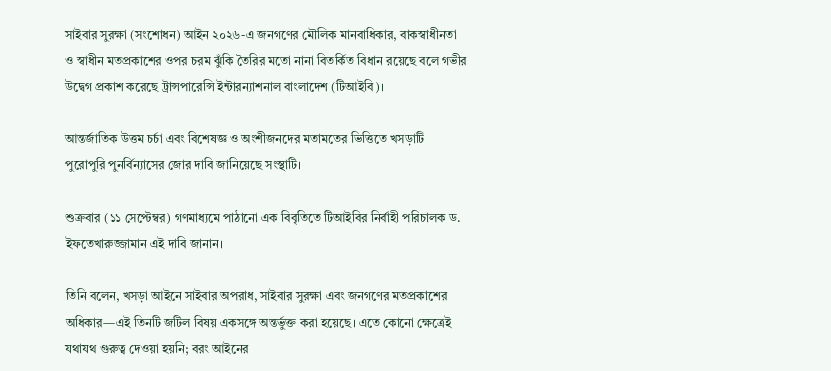সাইবার সুরক্ষা (সংশোধন) আইন ২০২৬-এ জনগণের মৌলিক মানবাধিকার, বাকস্বাধীনতা ও স্বাধীন মতপ্রকাশের ওপর চরম ঝুঁকি তৈরির মতো নানা বিতর্কিত বিধান রয়েছে বলে গভীর উদ্বেগ প্রকাশ করেছে ট্রান্সপারেন্সি ইন্টারন্যাশনাল বাংলাদেশ (টিআইবি)।

আন্তর্জাতিক উত্তম চর্চা এবং বিশেষজ্ঞ ও অংশীজনদের মতামতের ভিত্তিতে খসড়াটি পুরোপুরি পুনর্বিন্যাসের জোর দাবি জানিয়েছে সংস্থাটি।

শুক্রবার (১১ সেপ্টেম্বর) গণমাধ্যমে পাঠানো এক বিবৃতিতে টিআইবির নির্বাহী পরিচালক ড. ইফতেখারুজ্জামান এই দাবি জানান।

তিনি বলেন, খসড়া আইনে সাইবার অপরাধ, সাইবার সুরক্ষা এবং জনগণের মতপ্রকাশের অধিকার—এই তিনটি জটিল বিষয় একসঙ্গে অন্তর্ভুক্ত করা হয়েছে। এতে কোনো ক্ষেত্রেই যথাযথ গুরুত্ব দেওয়া হয়নি; বরং আইনের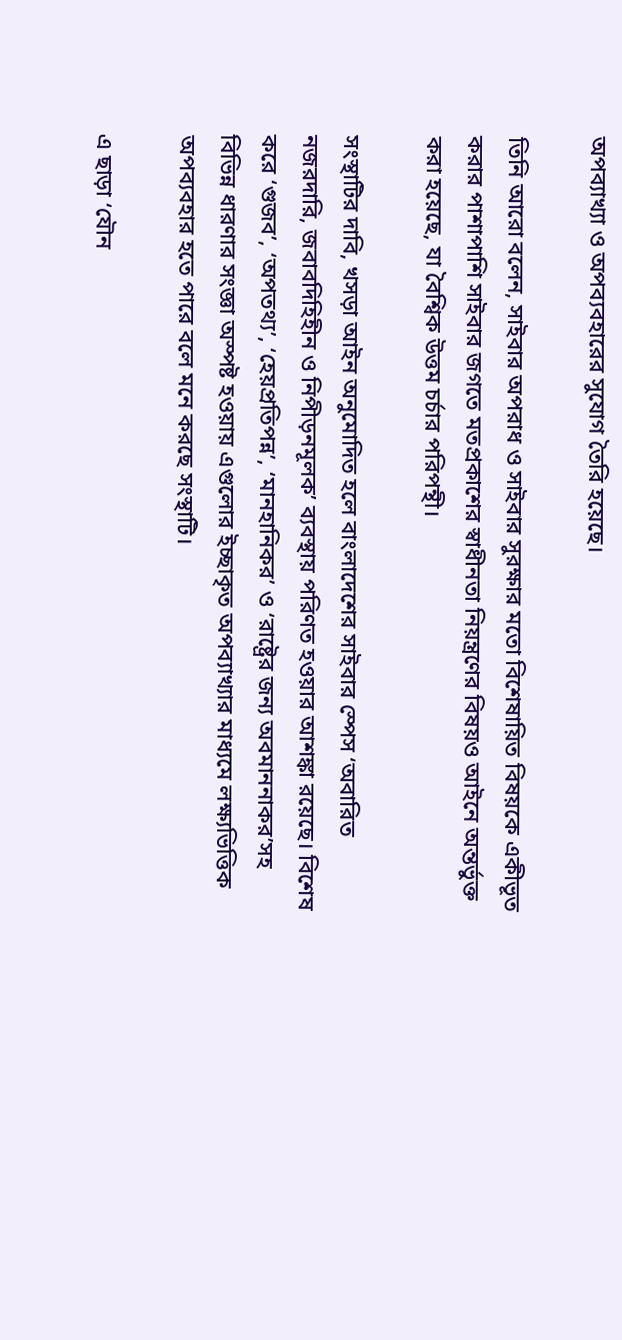অপব্যাখ্যা ও অপব্যবহারের সুযোগ তৈরি হয়েছে।

তিনি আরো বলেন, সাইবার অপরাধ ও সাইবার সুরক্ষার মতো বিশেষায়িত বিষয়কে একীভূত করার পাশাপাশি সাইবার জগতে মতপ্রকাশের স্বাধীনতা নিয়ন্ত্রণের বিষয়ও আইনে অন্তর্ভুক্ত করা হয়েছে, যা বৈশ্বিক উত্তম চর্চার পরিপন্থী।

সংস্থাটির দাবি, খসড়া আইন অনুমোদিত হলে বাংলাদেশের সাইবার স্পেস ‘অবারিত নজরদারি, জবাবদিহিহীন ও নিপীড়নমূলক’ ব্যবস্থায় পরিণত হওয়ার আশঙ্কা রয়েছে। বিশেষ করে ‘গুজব’, ‘অপতথ্য’, ‘হেয়প্রতিপন্ন’, ‘মানহানিকর’ ও ‘রাষ্ট্রের জন্য অবমাননাকর’সহ বিভিন্ন ধারণার সংজ্ঞা অস্পষ্ট হওয়ায় এগুলোর ইচ্ছাকৃত অপব্যাখ্যার মাধ্যমে লক্ষ্যভিত্তিক অপব্যবহার হতে পারে বলে মনে করছে সংস্থাটি।

এ ছাড়া ‘যৌন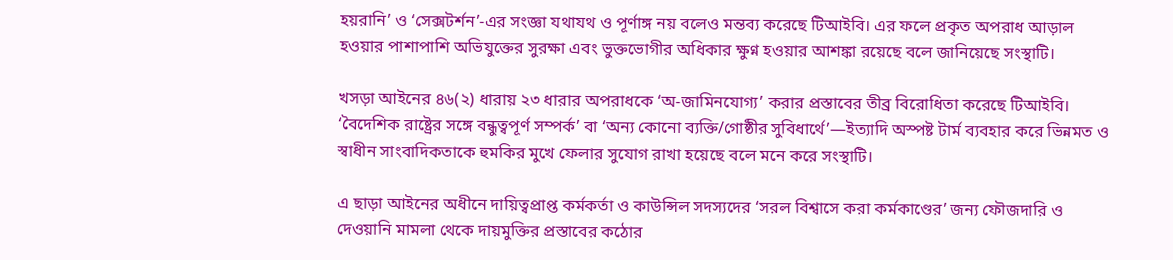হয়রানি’ ও ‘সেক্সটর্শন’-এর সংজ্ঞা যথাযথ ও পূর্ণাঙ্গ নয় বলেও মন্তব্য করেছে টিআইবি। এর ফলে প্রকৃত অপরাধ আড়াল হওয়ার পাশাপাশি অভিযুক্তের সুরক্ষা এবং ভুক্তভোগীর অধিকার ক্ষুণ্ন হওয়ার আশঙ্কা রয়েছে বলে জানিয়েছে সংস্থাটি।

খসড়া আইনের ৪৬(২) ধারায় ২৩ ধারার অপরাধকে ‘অ-জামিনযোগ্য’ করার প্রস্তাবের তীব্র বিরোধিতা করেছে টিআইবি। ‘বৈদেশিক রাষ্ট্রের সঙ্গে বন্ধুত্বপূর্ণ সম্পর্ক’ বা ‘অন্য কোনো ব্যক্তি/গোষ্ঠীর সুবিধার্থে’—ইত্যাদি অস্পষ্ট টার্ম ব্যবহার করে ভিন্নমত ও স্বাধীন সাংবাদিকতাকে হুমকির মুখে ফেলার সুযোগ রাখা হয়েছে বলে মনে করে সংস্থাটি।

এ ছাড়া আইনের অধীনে দায়িত্বপ্রাপ্ত কর্মকর্তা ও কাউন্সিল সদস্যদের ‘সরল বিশ্বাসে করা কর্মকাণ্ডের’ জন্য ফৌজদারি ও দেওয়ানি মামলা থেকে দায়মুক্তির প্রস্তাবের কঠোর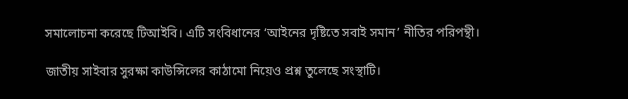সমালোচনা করেছে টিআইবি। এটি সংবিধানের ‘আইনের দৃষ্টিতে সবাই সমান’ নীতির পরিপন্থী।

জাতীয় সাইবার সুরক্ষা কাউন্সিলের কাঠামো নিয়েও প্রশ্ন তুলেছে সংস্থাটি।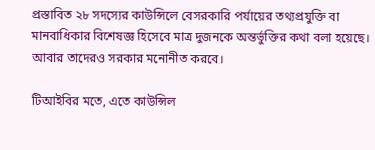প্রস্তাবিত ২৮ সদস্যের কাউন্সিলে বেসরকারি পর্যায়ের তথ্যপ্রযুক্তি বা মানবাধিকার বিশেষজ্ঞ হিসেবে মাত্র দুজনকে অন্তর্ভুক্তির কথা বলা হয়েছে। আবার তাদেরও সরকার মনোনীত করবে।

টিআইবির মতে, এতে কাউন্সিল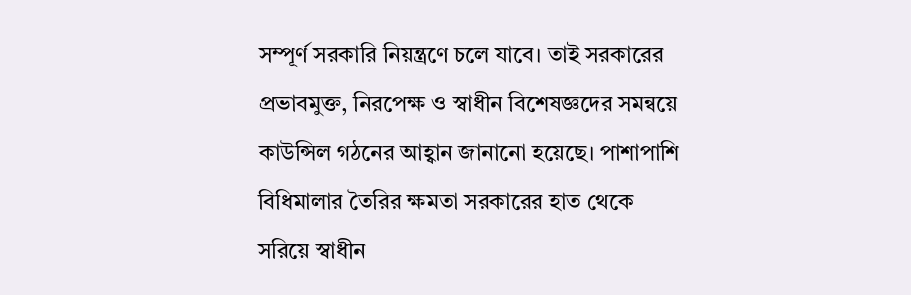সম্পূর্ণ সরকারি নিয়ন্ত্রণে চলে যাবে। তাই সরকারের প্রভাবমুক্ত, নিরপেক্ষ ও স্বাধীন বিশেষজ্ঞদের সমন্বয়ে কাউন্সিল গঠনের আহ্বান জানানো হয়েছে। পাশাপাশি বিধিমালার তৈরির ক্ষমতা সরকারের হাত থেকে সরিয়ে স্বাধীন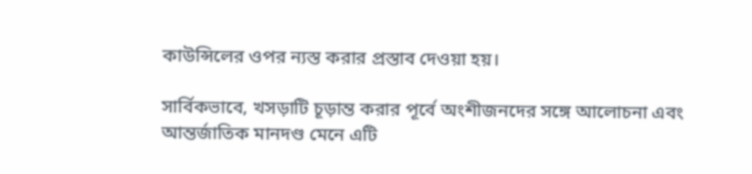কাউন্সিলের ওপর ন্যস্ত করার প্রস্তাব দেওয়া হয়।

সার্বিকভাবে, খসড়াটি চূড়ান্ত করার পূর্বে অংশীজনদের সঙ্গে আলোচনা এবং আন্তর্জাতিক মানদণ্ড মেনে এটি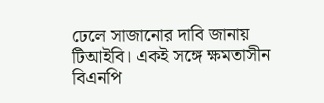ঢেলে সাজানোর দাবি জানায় টিআইবি। একই সঙ্গে ক্ষমতাসীন বিএনপি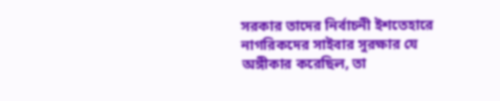সরকার তাদের নির্বাচনী ইশতেহারে নাগরিকদের সাইবার সুরক্ষার যে অঙ্গীকার করেছিল, তা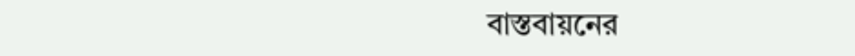বাস্তবায়নের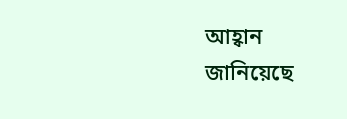আহ্বান জানিয়েছে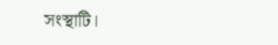সংস্থাটি।